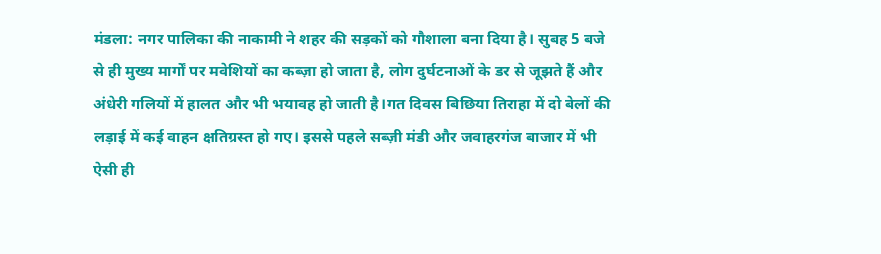मंडला: नगर पालिका की नाकामी ने शहर की सड़कों को गौशाला बना दिया है। सुबह 5 बजे से ही मुख्य मार्गों पर मवेशियों का कब्ज़ा हो जाता है, लोग दुर्घटनाओं के डर से जूझते हैं और अंधेरी गलियों में हालत और भी भयावह हो जाती है।गत दिवस बिछिया तिराहा में दो बेलों की लड़ाई में कई वाहन क्षतिग्रस्त हो गए। इससे पहले सब्ज़ी मंडी और जवाहरगंज बाजार में भी ऐसी ही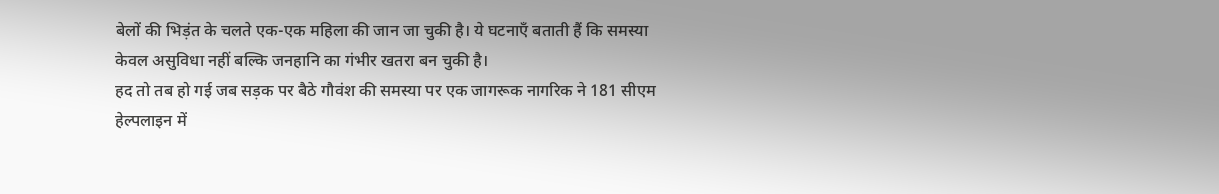बेलों की भिड़ंत के चलते एक-एक महिला की जान जा चुकी है। ये घटनाएँ बताती हैं कि समस्या केवल असुविधा नहीं बल्कि जनहानि का गंभीर खतरा बन चुकी है।
हद तो तब हो गई जब सड़क पर बैठे गौवंश की समस्या पर एक जागरूक नागरिक ने 181 सीएम हेल्पलाइन में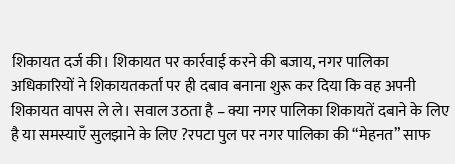शिकायत दर्ज की। शिकायत पर कार्रवाई करने की बजाय, नगर पालिका अधिकारियों ने शिकायतकर्ता पर ही दबाव बनाना शुरू कर दिया कि वह अपनी शिकायत वापस ले ले। सवाल उठता है – क्या नगर पालिका शिकायतें दबाने के लिए है या समस्याएँ सुलझाने के लिए ?रपटा पुल पर नगर पालिका की “मेहनत” साफ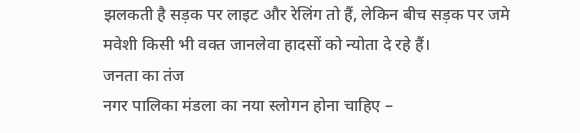झलकती है सड़क पर लाइट और रेलिंग तो हैं, लेकिन बीच सड़क पर जमे मवेशी किसी भी वक्त जानलेवा हादसों को न्योता दे रहे हैं।
जनता का तंज
नगर पालिका मंडला का नया स्लोगन होना चाहिए –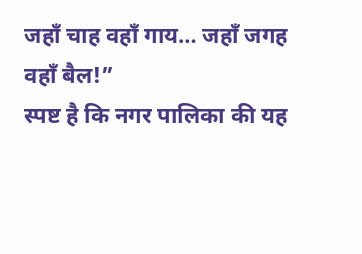जहाँ चाह वहाँ गाय… जहाँ जगह वहाँ बैल!”
स्पष्ट है कि नगर पालिका की यह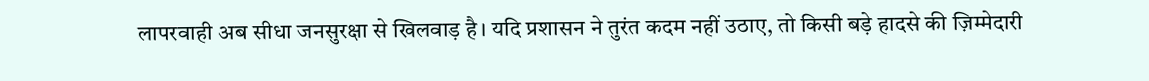लापरवाही अब सीधा जनसुरक्षा से खिलवाड़ है। यदि प्रशासन ने तुरंत कदम नहीं उठाए, तो किसी बड़े हादसे की ज़िम्मेदारी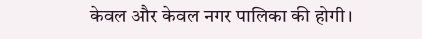केवल और केवल नगर पालिका की होगी।